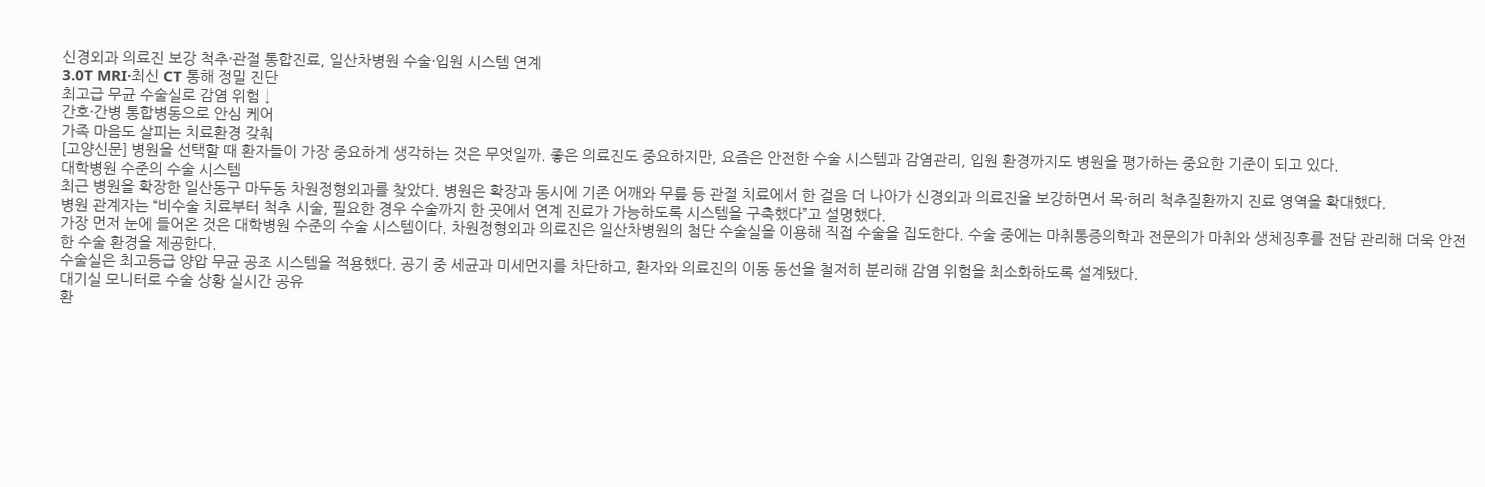신경외과 의료진 보강 척추·관절 통합진료, 일산차병원 수술·입원 시스템 연계
3.0T MRI·최신 CT 통해 정밀 진단
최고급 무균 수술실로 감염 위험 ↓
간호·간병 통합병동으로 안심 케어
가족 마음도 살피는 치료환경 갖춰
[고양신문] 병원을 선택할 때 환자들이 가장 중요하게 생각하는 것은 무엇일까. 좋은 의료진도 중요하지만, 요즘은 안전한 수술 시스템과 감염관리, 입원 환경까지도 병원을 평가하는 중요한 기준이 되고 있다.
대학병원 수준의 수술 시스템
최근 병원을 확장한 일산동구 마두동 차원정형외과를 찾았다. 병원은 확장과 동시에 기존 어깨와 무릎 등 관절 치료에서 한 걸음 더 나아가 신경외과 의료진을 보강하면서 목·허리 척추질환까지 진료 영역을 확대했다.
병원 관계자는 “비수술 치료부터 척추 시술, 필요한 경우 수술까지 한 곳에서 연계 진료가 가능하도록 시스템을 구축했다”고 설명했다.
가장 먼저 눈에 들어온 것은 대학병원 수준의 수술 시스템이다. 차원정형외과 의료진은 일산차병원의 첨단 수술실을 이용해 직접 수술을 집도한다. 수술 중에는 마취통증의학과 전문의가 마취와 생체징후를 전담 관리해 더욱 안전한 수술 환경을 제공한다.
수술실은 최고등급 양압 무균 공조 시스템을 적용했다. 공기 중 세균과 미세먼지를 차단하고, 환자와 의료진의 이동 동선을 철저히 분리해 감염 위험을 최소화하도록 설계됐다.
대기실 모니터로 수술 상황 실시간 공유
환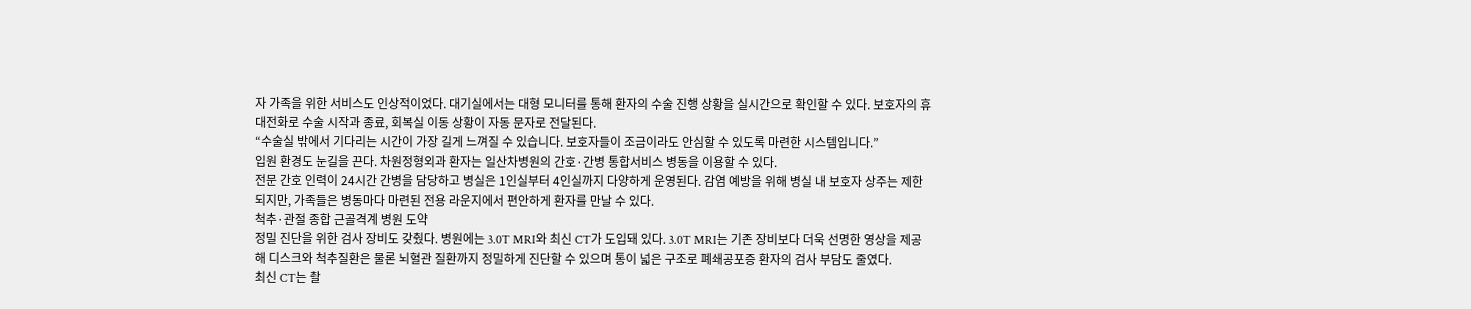자 가족을 위한 서비스도 인상적이었다. 대기실에서는 대형 모니터를 통해 환자의 수술 진행 상황을 실시간으로 확인할 수 있다. 보호자의 휴대전화로 수술 시작과 종료, 회복실 이동 상황이 자동 문자로 전달된다.
“수술실 밖에서 기다리는 시간이 가장 길게 느껴질 수 있습니다. 보호자들이 조금이라도 안심할 수 있도록 마련한 시스템입니다.”
입원 환경도 눈길을 끈다. 차원정형외과 환자는 일산차병원의 간호·간병 통합서비스 병동을 이용할 수 있다.
전문 간호 인력이 24시간 간병을 담당하고 병실은 1인실부터 4인실까지 다양하게 운영된다. 감염 예방을 위해 병실 내 보호자 상주는 제한되지만, 가족들은 병동마다 마련된 전용 라운지에서 편안하게 환자를 만날 수 있다.
척추·관절 종합 근골격계 병원 도약
정밀 진단을 위한 검사 장비도 갖췄다. 병원에는 3.0T MRI와 최신 CT가 도입돼 있다. 3.0T MRI는 기존 장비보다 더욱 선명한 영상을 제공해 디스크와 척추질환은 물론 뇌혈관 질환까지 정밀하게 진단할 수 있으며 통이 넓은 구조로 폐쇄공포증 환자의 검사 부담도 줄였다.
최신 CT는 촬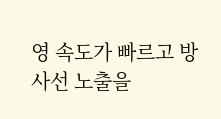영 속도가 빠르고 방사선 노출을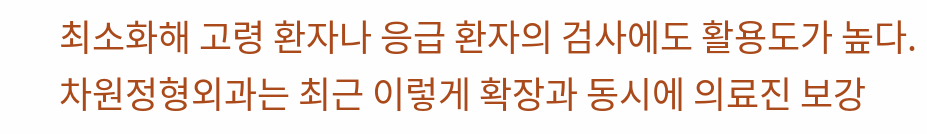최소화해 고령 환자나 응급 환자의 검사에도 활용도가 높다.
차원정형외과는 최근 이렇게 확장과 동시에 의료진 보강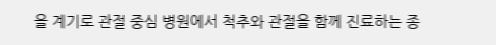을 계기로 관절 중심 병원에서 척추와 관절을 함께 진료하는 종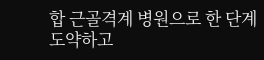합 근골격계 병원으로 한 단계 도약하고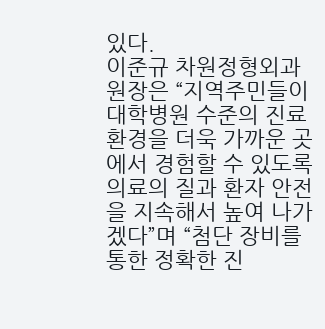있다.
이준규 차원정형외과 원장은 “지역주민들이 대학병원 수준의 진료 환경을 더욱 가까운 곳에서 경험할 수 있도록 의료의 질과 환자 안전을 지속해서 높여 나가겠다”며 “첨단 장비를 통한 정확한 진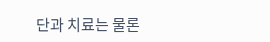단과 치료는 물론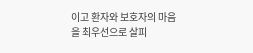이고 환자와 보호자의 마음을 최우선으로 살피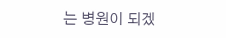는 병원이 되겠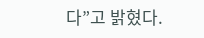다”고 밝혔다.